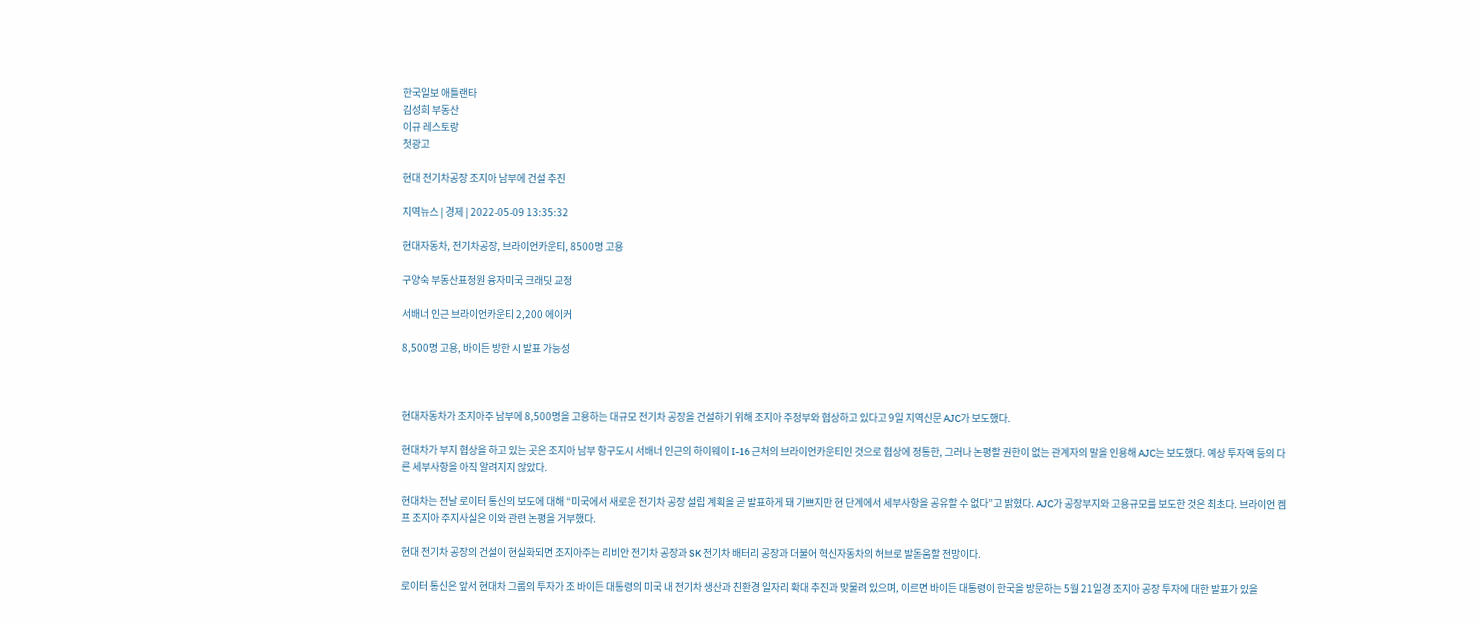한국일보 애틀랜타
김성희 부동산
이규 레스토랑
첫광고

현대 전기차공장 조지아 남부에 건설 추진

지역뉴스 | 경제 | 2022-05-09 13:35:32

현대자동차, 전기차공장, 브라이언카운티, 8500명 고용

구양숙 부동산표정원 융자미국 크래딧 교정

서배너 인근 브라이언카운티 2,200 에이커

8,500명 고용, 바이든 방한 시 발표 가능성



현대자동차가 조지아주 남부에 8,500명을 고용하는 대규모 전기차 공장을 건설하기 위해 조지아 주정부와 협상하고 있다고 9일 지역신문 AJC가 보도했다.

현대차가 부지 협상을 하고 있는 곳은 조지아 남부 항구도시 서배너 인근의 하이웨이 I-16 근처의 브라이언카운티인 것으로 협상에 정통한, 그러나 논평할 권한이 없는 관계자의 말을 인용해 AJC는 보도했다. 예상 투자액 등의 다른 세부사항을 아직 알려지지 않았다.

현대차는 전날 로이터 통신의 보도에 대해 “미국에서 새로운 전기차 공장 설립 계획을 곧 발표하게 돼 기쁘지만 현 단계에서 세부사항을 공유할 수 없다”고 밝혔다. AJC가 공장부지와 고용규모를 보도한 것은 최초다. 브라이언 켐프 조지아 주지사실은 이와 관련 논평을 거부했다.

현대 전기차 공장의 건설이 현실화되면 조지아주는 리비안 전기차 공장과 SK 전기차 배터리 공장과 더불어 혁신자동차의 허브로 발돋움할 전망이다.

로이터 통신은 앞서 현대차 그룹의 투자가 조 바이든 대통령의 미국 내 전기차 생산과 친환경 일자리 확대 추진과 맞물려 있으며, 이르면 바이든 대통령이 한국을 방문하는 5월 21일경 조지아 공장 투자에 대한 발표가 있을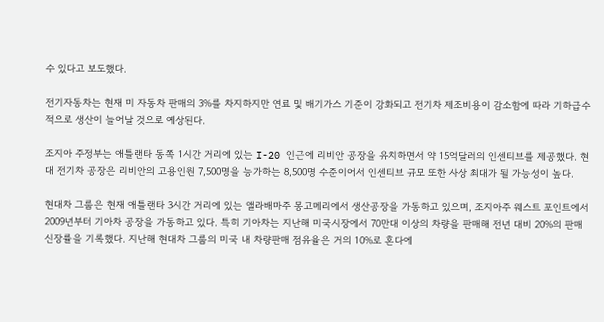수 있다고 보도했다.

전기자동차는 현재 미 자동차 판매의 3%를 차지하지만 연료 및 배기가스 기준이 강화되고 전기차 제조비용이 감소함에 따라 기하급수적으로 생산이 늘어날 것으로 예상된다.

조지아 주정부는 애틀랜타 동쪽 1시간 거리에 있는 I-20 인근에 리비안 공장을 유치하면서 약 15억달러의 인센티브를 제공했다. 현대 전기차 공장은 리비안의 고용인원 7,500명을 능가하는 8,500명 수준이어서 인센티브 규모 또한 사상 최대가 될 가능성이 높다.

현대차 그룹은 현재 애틀랜타 3시간 거리에 있는 앨라배마주 몽고메리에서 생산공장을 가동하고 있으며, 조지아주 웨스트 포인트에서 2009년부터 기아차 공장을 가동하고 있다. 특히 기아차는 지난해 미국시장에서 70만대 이상의 차량을 판매해 전년 대비 20%의 판매신장률을 기록했다. 지난해 현대차 그룹의 미국 내 차량판매 점유율은 거의 10%로 혼다에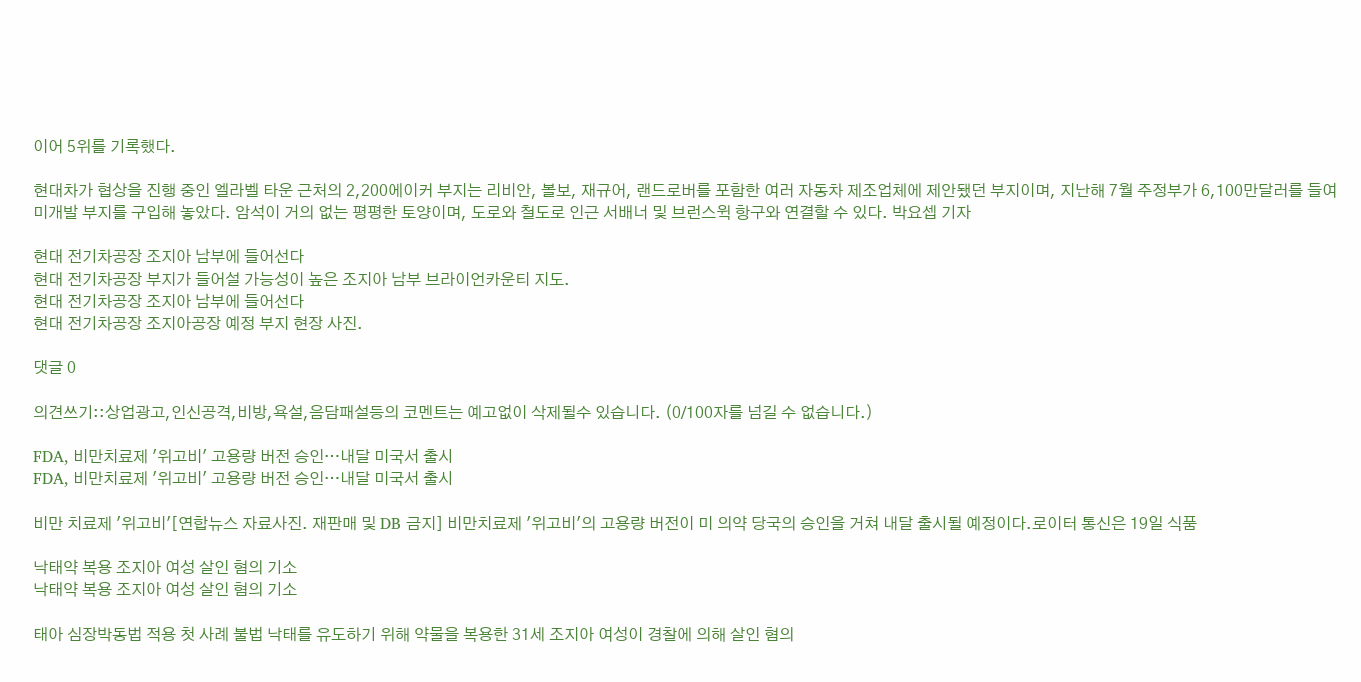이어 5위를 기록했다.

현대차가 협상을 진행 중인 엘라벨 타운 근처의 2,200에이커 부지는 리비안, 볼보, 재규어, 랜드로버를 포함한 여러 자동차 제조업체에 제안됐던 부지이며, 지난해 7월 주정부가 6,100만달러를 들여 미개발 부지를 구입해 놓았다. 암석이 거의 없는 평평한 토양이며, 도로와 철도로 인근 서배너 및 브런스윅 항구와 연결할 수 있다. 박요셉 기자

현대 전기차공장 조지아 남부에 들어선다
현대 전기차공장 부지가 들어설 가능성이 높은 조지아 남부 브라이언카운티 지도.
현대 전기차공장 조지아 남부에 들어선다
현대 전기차공장 조지아공장 예정 부지 현장 사진.

댓글 0

의견쓰기::상업광고,인신공격,비방,욕설,음담패설등의 코멘트는 예고없이 삭제될수 있습니다. (0/100자를 넘길 수 없습니다.)

FDA, 비만치료제 '위고비' 고용량 버전 승인…내달 미국서 출시
FDA, 비만치료제 '위고비' 고용량 버전 승인…내달 미국서 출시

비만 치료제 '위고비'[연합뉴스 자료사진. 재판매 및 DB 금지] 비만치료제 '위고비'의 고용량 버전이 미 의약 당국의 승인을 거쳐 내달 출시될 예정이다.로이터 통신은 19일 식품

낙태약 복용 조지아 여성 살인 혐의 기소
낙태약 복용 조지아 여성 살인 혐의 기소

태아 심장박동법 적용 첫 사례 불법 낙태를 유도하기 위해 약물을 복용한 31세 조지아 여성이 경찰에 의해 살인 혐의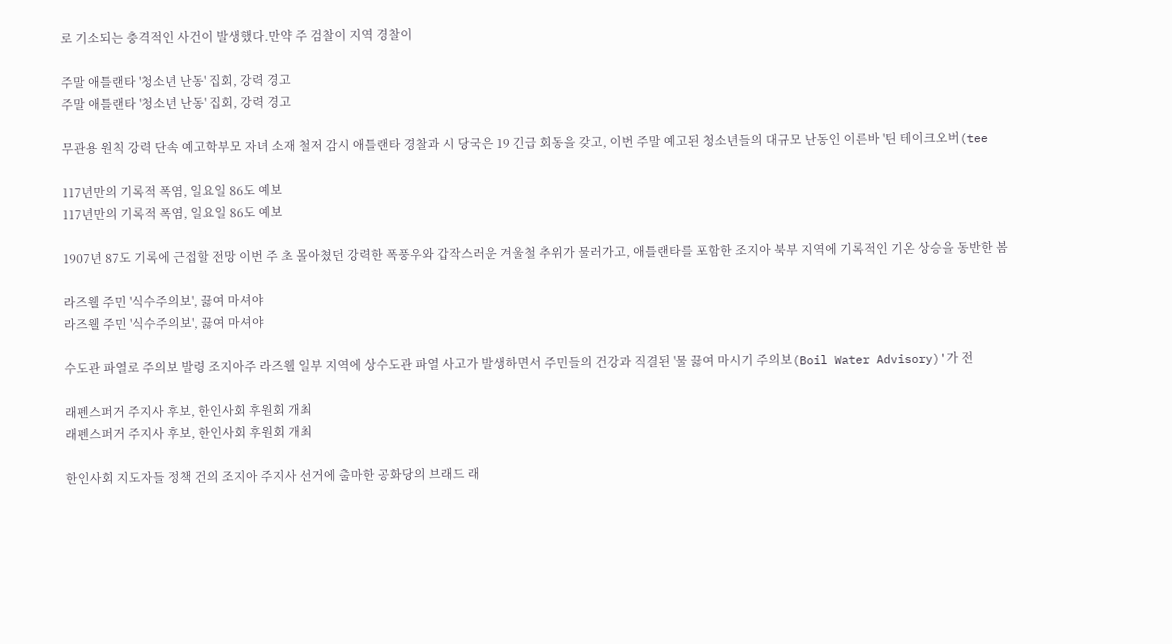로 기소되는 충격적인 사건이 발생했다.만약 주 검찰이 지역 경찰이

주말 애틀랜타 '청소년 난동' 집회, 강력 경고
주말 애틀랜타 '청소년 난동' 집회, 강력 경고

무관용 원칙 강력 단속 예고학부모 자녀 소재 철저 감시 애틀랜타 경찰과 시 당국은 19 긴급 회동을 갖고, 이번 주말 예고된 청소년들의 대규모 난동인 이른바 '틴 테이크오버(tee

117년만의 기록적 폭염, 일요일 86도 예보
117년만의 기록적 폭염, 일요일 86도 예보

1907년 87도 기록에 근접할 전망 이번 주 초 몰아쳤던 강력한 폭풍우와 갑작스러운 겨울철 추위가 물러가고, 애틀랜타를 포함한 조지아 북부 지역에 기록적인 기온 상승을 동반한 봄

라즈웰 주민 '식수주의보', 끓여 마셔야
라즈웰 주민 '식수주의보', 끓여 마셔야

수도관 파열로 주의보 발령 조지아주 라즈웰 일부 지역에 상수도관 파열 사고가 발생하면서 주민들의 건강과 직결된 '물 끓여 마시기 주의보(Boil Water Advisory)'가 전

래펜스퍼거 주지사 후보, 한인사회 후원회 개최
래펜스퍼거 주지사 후보, 한인사회 후원회 개최

한인사회 지도자들 정책 건의 조지아 주지사 선거에 출마한 공화당의 브래드 래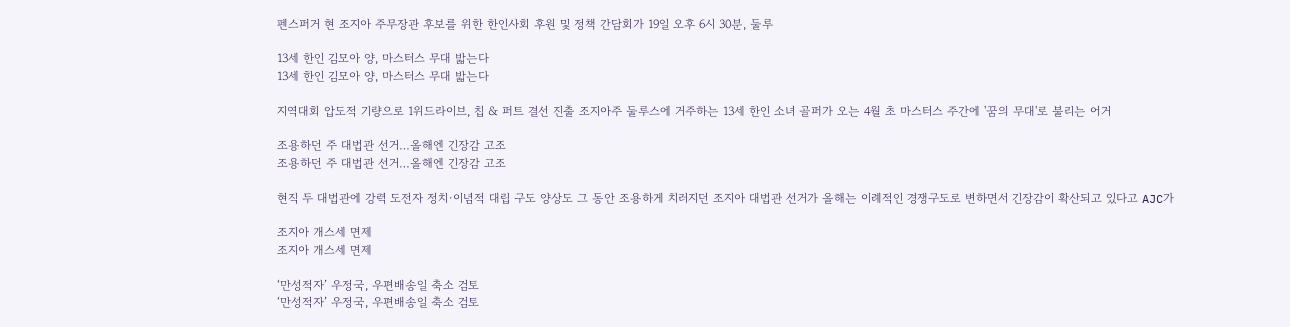펜스퍼거 현 조지아 주무장관 후보를 위한 한인사회 후원 및 정책 간담회가 19일 오후 6시 30분, 둘루

13세 한인 김모아 양, 마스터스 무대 밟는다
13세 한인 김모아 양, 마스터스 무대 밟는다

지역대회 압도적 기량으로 1위드라이브, 칩 & 퍼트 결선 진출 조지아주 둘루스에 거주하는 13세 한인 소녀 골퍼가 오는 4월 초 마스터스 주간에 '꿈의 무대'로 불리는 어거

조용하던 주 대법관 선거…올해엔 긴장감 고조
조용하던 주 대법관 선거…올해엔 긴장감 고조

현직 두 대법관에 강력 도전자 정치∙이념적 대립 구도 양상도 그 동안 조용하게 치러지던 조지아 대법관 선거가 올해는 이례적인 경쟁구도로 변하면서 긴장감이 확산되고 있다고 AJC가

조지아 개스세 면제
조지아 개스세 면제

‘만성적자’ 우정국, 우편배송일 축소 검토
‘만성적자’ 우정국, 우편배송일 축소 검토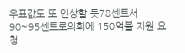우표값도 또 인상할 듯78센트서 90~95센트로의회에 150억불 지원 요청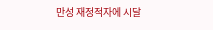만성 재정적자에 시달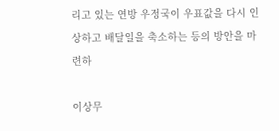리고 있는 연방 우정국이 우표값을 다시 인상하고 배달일을 축소하는 등의 방안을 마련하

이상무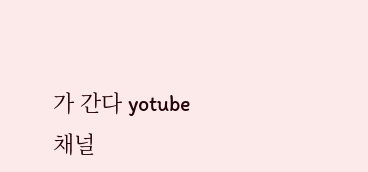가 간다 yotube 채널